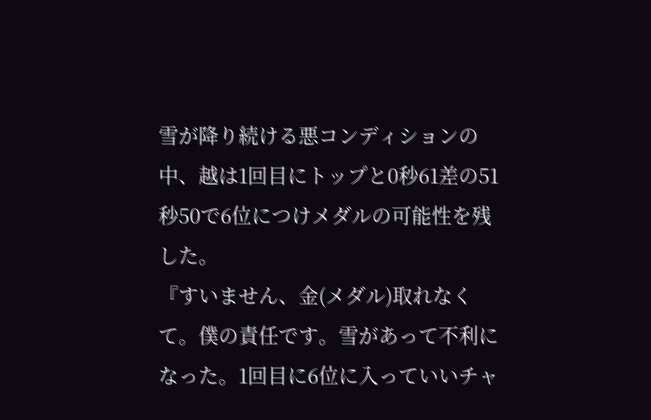雪が降り続ける悪コンディションの中、越は1回目にトップと0秒61差の51秒50で6位につけメダルの可能性を残した。
『すいません、金(メダル)取れなくて。僕の責任です。雪があって不利になった。1回目に6位に入っていいチャ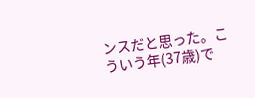ンスだと思った。こういう年(37歳)で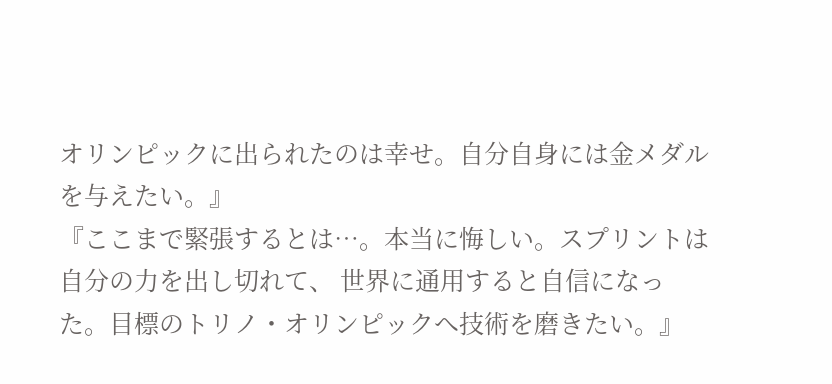オリンピックに出られたのは幸せ。自分自身には金メダルを与えたい。』
『ここまで緊張するとは…。本当に悔しい。スプリントは自分の力を出し切れて、 世界に通用すると自信になった。目標のトリノ・オリンピックへ技術を磨きたい。』